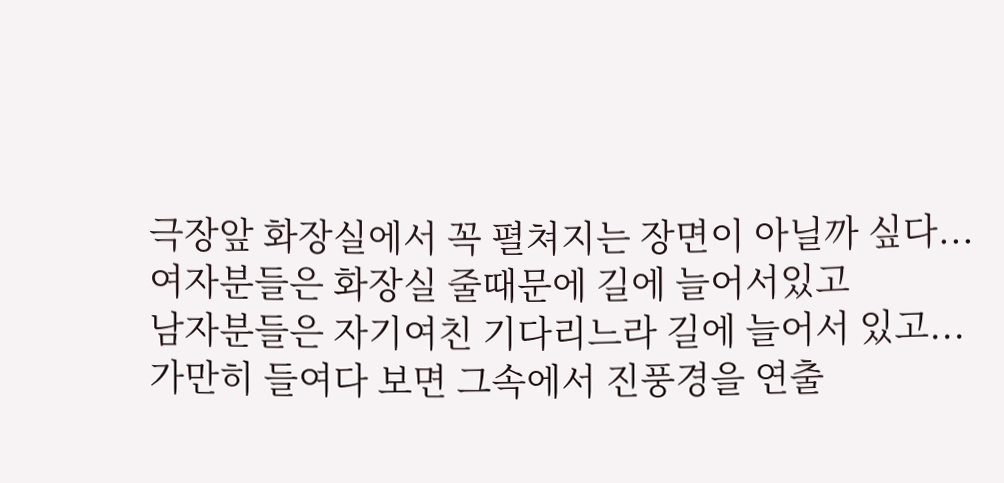극장앞 화장실에서 꼭 펼쳐지는 장면이 아닐까 싶다...
여자분들은 화장실 줄때문에 길에 늘어서있고
남자분들은 자기여친 기다리느라 길에 늘어서 있고...
가만히 들여다 보면 그속에서 진풍경을 연출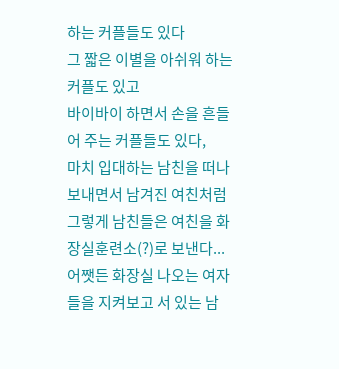하는 커플들도 있다
그 짧은 이별을 아쉬워 하는 커플도 있고
바이바이 하면서 손을 흔들어 주는 커플들도 있다,
마치 입대하는 남친을 떠나보내면서 남겨진 여친처럼
그렇게 남친들은 여친을 화장실훈련소(?)로 보낸다...
어쨋든 화장실 나오는 여자들을 지켜보고 서 있는 남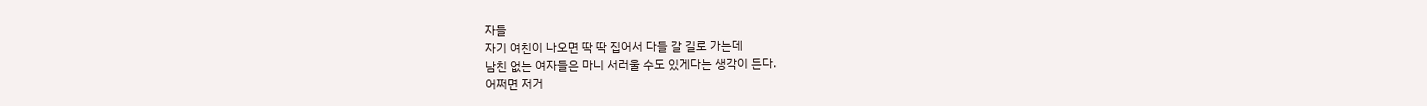자들
자기 여친이 나오면 딱 딱 집어서 다들 갈 길로 가는데
남친 없는 여자들은 마니 서러울 수도 있게다는 생각이 든다.
어쩌면 저거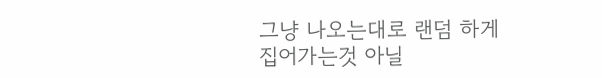그냥 나오는대로 랜덤 하게 집어가는것 아닐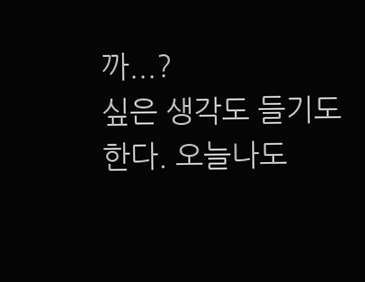까...?
싶은 생각도 들기도 한다. 오늘나도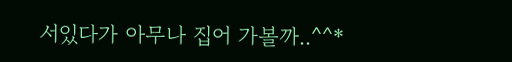서있다가 아무나 집어 가볼까..^^*